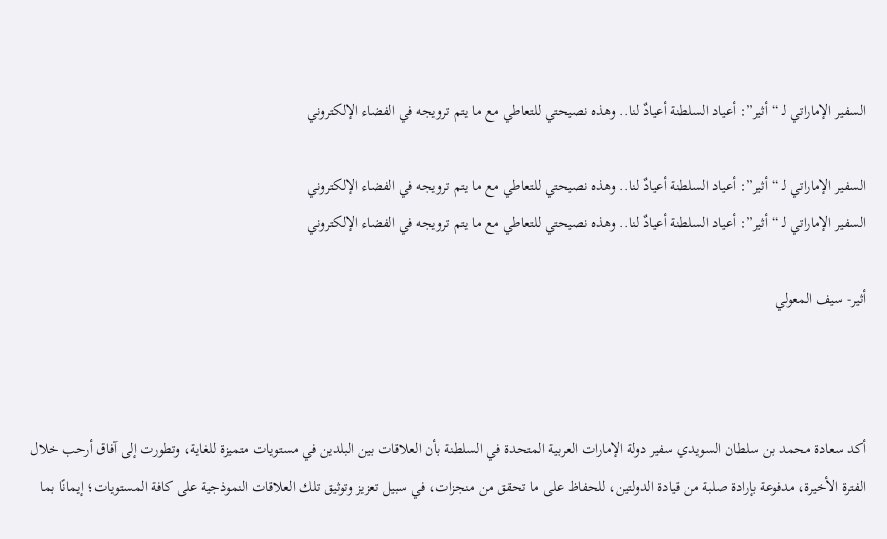السفير الإماراتي لـ “أثير”: أعياد السلطنة أعيادٌ لنا.. وهذه نصيحتي للتعاطي مع ما يتم ترويجه في الفضاء الإلكتروني

السفير الإماراتي لـ “أثير”: أعياد السلطنة أعيادٌ لنا.. وهذه نصيحتي للتعاطي مع ما يتم ترويجه في الفضاء الإلكتروني
السفير الإماراتي لـ “أثير”: أعياد السلطنة أعيادٌ لنا.. وهذه نصيحتي للتعاطي مع ما يتم ترويجه في الفضاء الإلكتروني

أثير- سيف المعولي



أكد سعادة محمد بن سلطان السويدي سفير دولة الإمارات العربية المتحدة في السلطنة بأن العلاقات بين البلدين في مستويات متميزة للغاية، وتطورت إلى آفاق أرحب خلال الفترة الأخيرة، مدفوعة بإرادة صلبة من قيادة الدولتين، للحفاظ على ما تحقق من منجزات، في سبيل تعزيز وتوثيق تلك العلاقات النموذجية على كافة المستويات؛ إيمانًا بما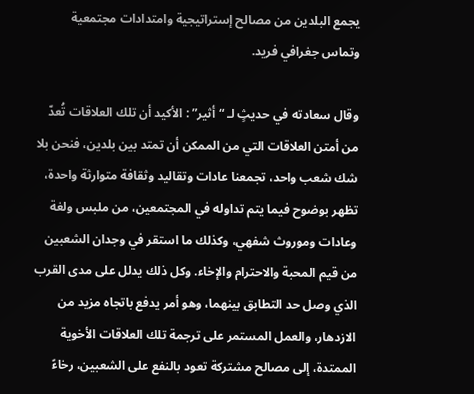يجمع البلدين من مصالح إستراتيجية وامتدادات مجتمعية وتماس جغرافي فريد.

وقال سعادته في حديثٍ لـ “أثير” : الأكيد أن تلك العلاقات تُعدّ من أمتن العلاقات التي من الممكن أن تمتد بين بلدين، فنحن بلا شك شعب واحد، تجمعنا عادات وتقاليد وثقافة متوارثة واحدة، تظهر بوضوح فيما يتم تداوله في المجتمعين، من ملبس ولغة وعادات وموروث شفهي، وكذلك ما استقر في وجدان الشعبين من قيم المحبة والاحترام والإخاء. وكل ذلك يدلل على مدى القرب الذي وصل حد التطابق بينهما، وهو أمر يدفع باتجاه مزيد من الازدهار، والعمل المستمر على ترجمة تلك العلاقات الأخوية الممتدة، إلى مصالح مشتركة تعود بالنفع على الشعبين، رخاءً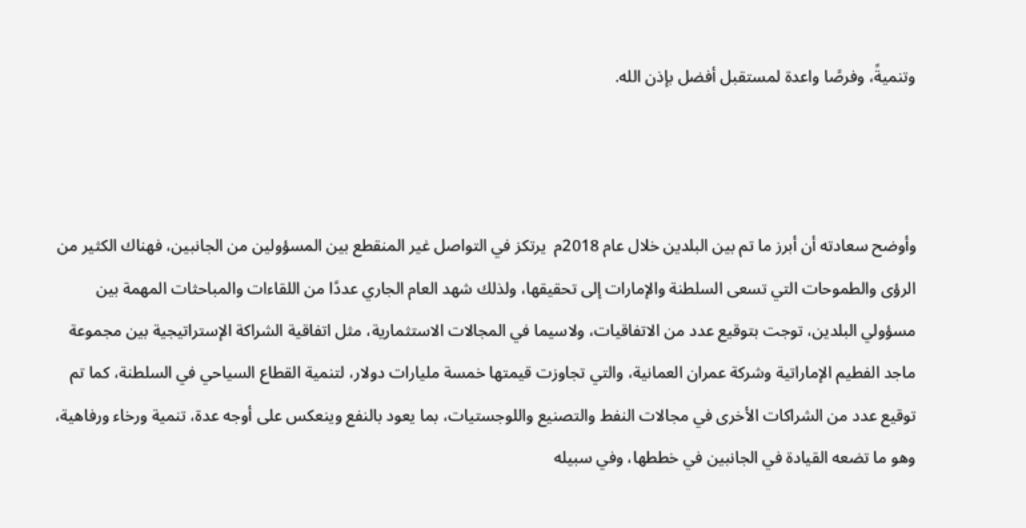وتنميةً، وفرصًا واعدة لمستقبل أفضل بإذن الله.



وأوضح سعادته أن أبرز ما تم بين البلدين خلال عام 2018م  يرتكز في التواصل غير المنقطع بين المسؤولين من الجانبين، فهناك الكثير من الرؤى والطموحات التي تسعى السلطنة والإمارات إلى تحقيقها، ولذلك شهد العام الجاري عددًا من اللقاءات والمباحثات المهمة بين مسؤولي البلدين، توجت بتوقيع عدد من الاتفاقيات، ولاسيما في المجالات الاستثمارية، مثل اتفاقية الشراكة الإستراتيجية بين مجموعة ماجد الفطيم الإماراتية وشركة عمران العمانية، والتي تجاوزت قيمتها خمسة مليارات دولار، لتنمية القطاع السياحي في السلطنة، كما تم توقيع عدد من الشراكات الأخرى في مجالات النفط والتصنيع واللوجستيات، بما يعود بالنفع وينعكس على أوجه عدة، تنمية ورخاء ورفاهية، وهو ما تضعه القيادة في الجانبين في خططها، وفي سبيله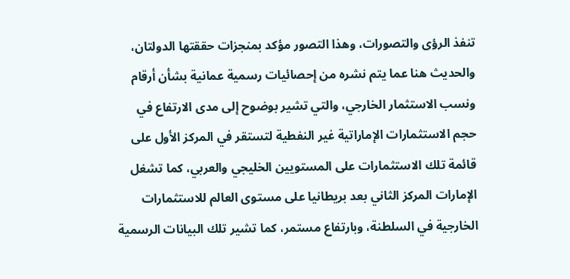تنفذ الرؤى والتصورات، وهذا التصور مؤكد بمنجزات حققتها الدولتان، والحديث هنا عما يتم نشره من إحصائيات رسمية عمانية بشأن أرقام ونسب الاستثمار الخارجي، والتي تشير بوضوح إلى مدى الارتفاع في حجم الاستثمارات الإماراتية غير النفطية لتستقر في المركز الأول على قائمة تلك الاستثمارات على المستويين الخليجي والعربي، كما تشغل الإمارات المركز الثاني بعد بريطانيا على مستوى العالم للاستثمارات الخارجية في السلطنة، وبارتفاع مستمر، كما تشير تلك البيانات الرسمية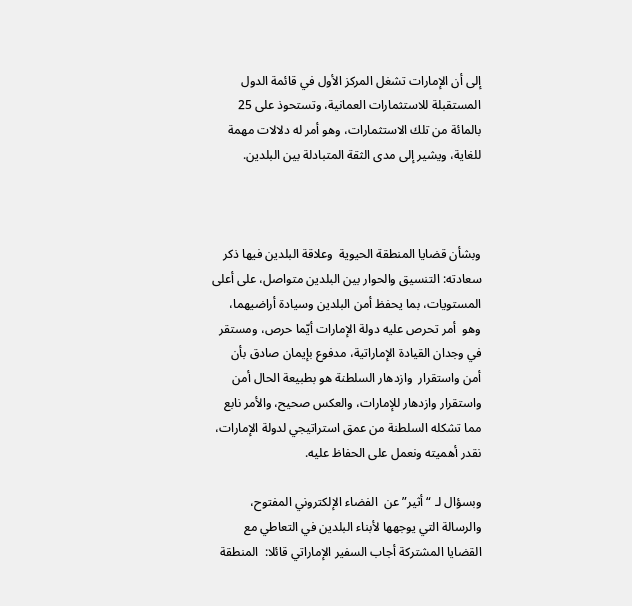إلى أن الإمارات تشغل المركز الأول في قائمة الدول المستقبلة للاستثمارات العمانية، وتستحوذ على 25 بالمائة من تلك الاستثمارات، وهو أمر له دلالات مهمة للغاية، ويشير إلى مدى الثقة المتبادلة بين البلدين.



وبشأن قضايا المنطقة الحيوية  وعلاقة البلدين فيها ذكر سعادته: التنسيق والحوار بين البلدين متواصل، على أعلى المستويات، بما يحفظ أمن البلدين وسيادة أراضيهما، وهو  أمر تحرص عليه دولة الإمارات أيّما حرص، ومستقر في وجدان القيادة الإماراتية، مدفوع بإيمان صادق بأن أمن واستقرار  وازدهار السلطنة هو بطبيعة الحال أمن واستقرار وازدهار للإمارات، والعكس صحيح، والأمر نابع مما تشكله السلطنة من عمق استراتيجي لدولة الإمارات، نقدر أهميته ونعمل على الحفاظ عليه.

وبسؤال لـ “أثير” عن  الفضاء الإلكتروني المفتوح، والرسالة التي يوجهها لأبناء البلدين في التعاطي مع القضايا المشتركة أجاب السفير الإماراتي قائلا:  المنطقة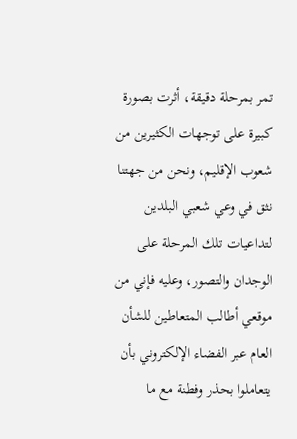تمر بمرحلة دقيقة، أثرت بصورة كبيرة على توجهات الكثيرين من شعوب الإقليم، ونحن من جهتنا نثق في وعي شعبي البلدين لتداعيات تلك المرحلة على الوجدان والتصور، وعليه فإني من موقعي أطالب المتعاطين للشأن العام عبر الفضاء الإلكتروني بأن يتعاملوا بحذر وفطنة مع ما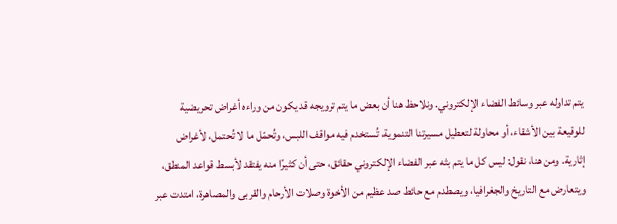يتم تداوله عبر وسائط الفضاء الإلكتروني. ونلاحظ هنا أن بعض ما يتم ترويجه قد يكون من وراءه أغراض تحريضية للوقيعة بين الأشقاء، أو محاولة لتعطيل مسيرتنا التنموية، تُستخدم فيه مواقف اللبس، وتُحمّل ما لا تُحتمل، لأغراض إثارية. ومن هنا، نقول: ليس كل ما يتم بثه عبر الفضاء الإلكتروني حقائق، حتى أن كثيرًا منه يفتقد لأبسط قواعد المنطق، ويتعارض مع التاريخ والجغرافيا، ويصطدم مع حائط صد عظيم من الأخوة وصلات الأرحام والقربى والمصاهرة، امتدت عبر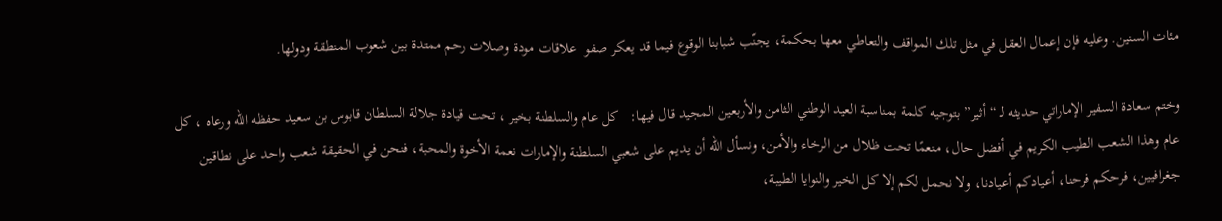مئات السنين. وعليه فإن إعمال العقل في مثل تلك المواقف والتعاطي معها بحكمة، يجنّب شبابنا الوقوع فيما قد يعكر صفو  علاقات مودة وصلات رحم ممتدة بين شعوب المنطقة ودولها.

وختم سعادة السفير الإماراتي حديثه لـ “أثير” بتوجيه كلمة بمناسبة العيد الوطني الثامن والأربعين المجيد قال فيها:   كل عام والسلطنة بخير ، تحت قيادة جلالة السلطان قابوس بن سعيد حفظه الله ورعاه ، كل عام وهذا الشعب الطيب الكريم في أفضل حال، منعمًا تحت ظلال من الرخاء والأمن، ونسأل الله أن يديم على شعبي السلطنة والإمارات نعمة الأخوة والمحبة، فنحن في الحقيقة شعب واحد على نطاقين جغرافيين، فرحكم فرحنا، أعيادكم أعيادنا، ولا نحمل لكم إلا كل الخير والنوايا الطيبة،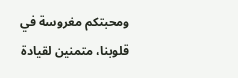ومحبتكم مغروسة في قلوبنا، متمنين لقيادة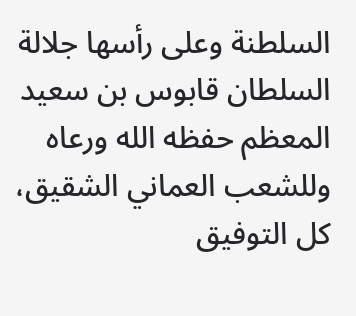السلطنة وعلى رأسها جلالة السلطان قابوس بن سعيد المعظم حفظه الله ورعاه وللشعب العماني الشقيق، كل التوفيق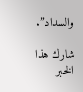والسداد”.

شارك هذا الخبر